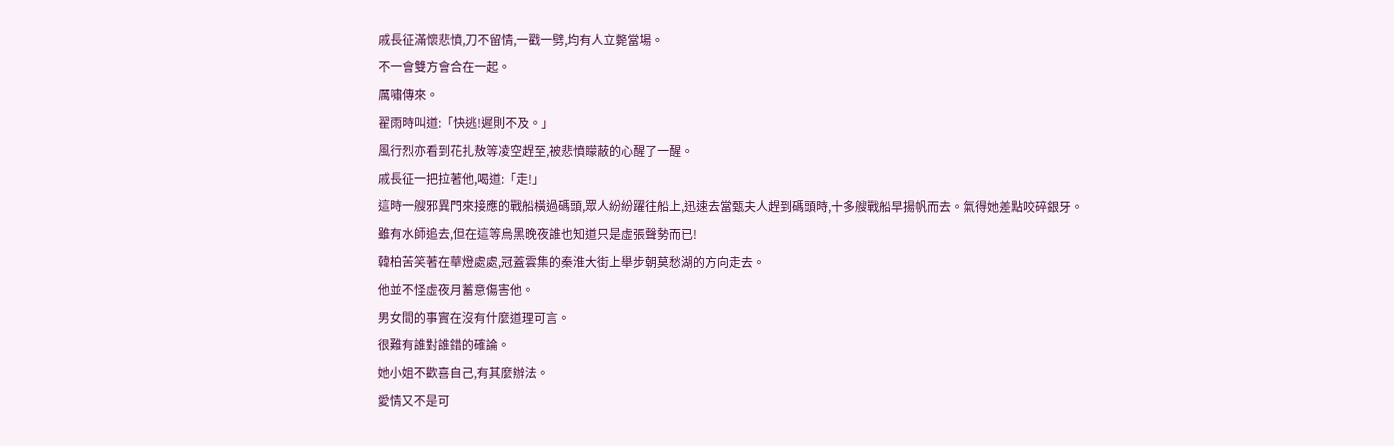戚長征滿懷悲憤,刀不留情,一戳一劈,均有人立斃當場。
不一會雙方會合在一起。
厲嘯傳來。
翟雨時叫道:「快逃!遲則不及。」
風行烈亦看到花扎敖等凌空趕至,被悲憤矇蔽的心醒了一醒。
戚長征一把拉著他,喝道:「走!」
這時一艘邪異門來接應的戰船橫過碼頭,眾人紛紛躍往船上,迅速去當甄夫人趕到碼頭時,十多艘戰船早揚帆而去。氣得她差點咬碎銀牙。
雖有水師追去,但在這等烏黑晚夜誰也知道只是虛張聲勢而已!
韓柏苦笑著在華燈處處,冠蓋雲集的秦淮大街上舉步朝莫愁湖的方向走去。
他並不怪虛夜月蓄意傷害他。
男女間的事實在沒有什麼道理可言。
很難有誰對誰錯的確論。
她小姐不歡喜自己,有其麼辦法。
愛情又不是可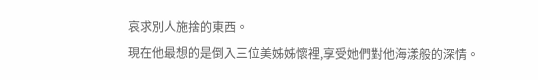哀求別人施捨的東西。
現在他最想的是倒入三位美姊姊懷裡,享受她們對他海漾般的深情。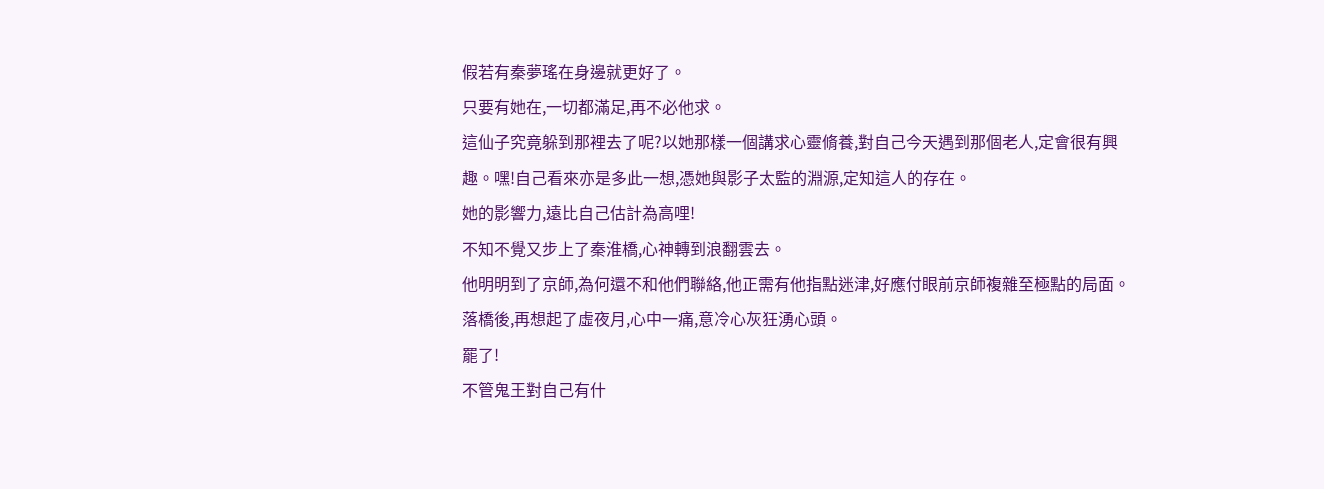假若有秦夢瑤在身邊就更好了。
只要有她在,一切都滿足,再不必他求。
這仙子究竟躲到那裡去了呢?以她那樣一個講求心靈脩養,對自己今天遇到那個老人,定會很有興趣。嘿!自己看來亦是多此一想,憑她與影子太監的淵源,定知這人的存在。
她的影響力,遠比自己估計為高哩!
不知不覺又步上了秦淮橋,心神轉到浪翻雲去。
他明明到了京師,為何還不和他們聯絡,他正需有他指點迷津,好應付眼前京師複雜至極點的局面。
落橋後,再想起了虛夜月,心中一痛,意冷心灰狂湧心頭。
罷了!
不管鬼王對自己有什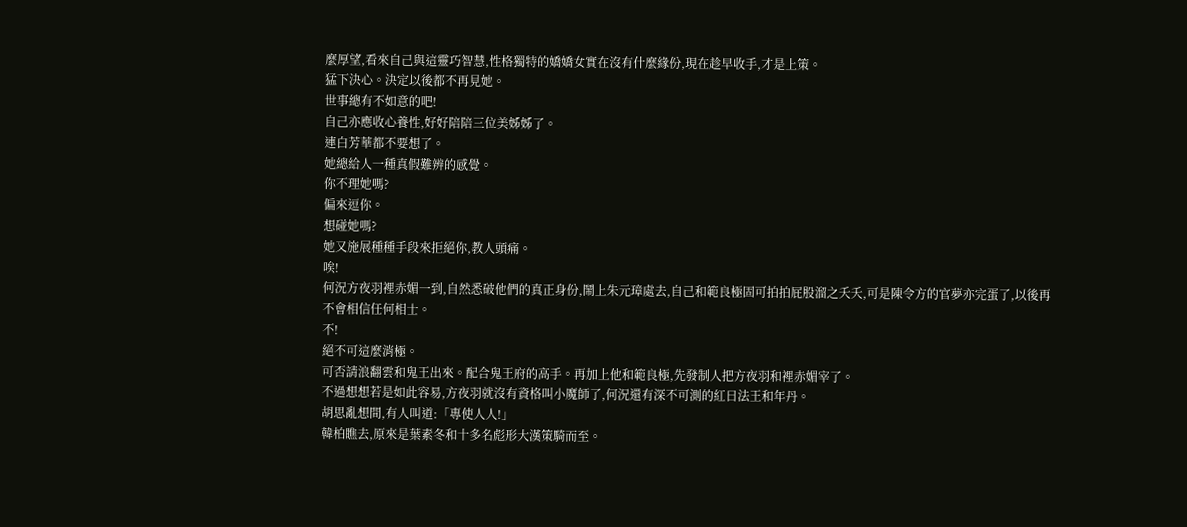麼厚望,看來自己與這靈巧智慧,性格獨特的嬌嬌女實在沒有什麼緣份,現在趁早收手,才是上策。
猛下決心。決定以後都不再見她。
世事總有不如意的吧!
自己亦應收心養性,好好陪陪三位美姊姊了。
連白芳華都不要想了。
她總給人一種真假難辨的感覺。
你不理她嗎?
偏來逗你。
想碰她嗎?
她又施展種種手段來拒絕你,教人頭痛。
唉!
何況方夜羽裡赤媚一到,自然悉破他們的真正身份,鬧上朱元璋處去,自己和範良極固可拍拍屁股溜之夭夭,可是陳令方的官夢亦完蛋了,以後再不會相信任何相士。
不!
絕不可這麼消極。
可否請浪翻雲和鬼王出來。配合鬼王府的高手。再加上他和範良極,先發制人把方夜羽和裡赤媚宰了。
不過想想若是如此容易,方夜羽就沒有資格叫小魔師了,何況還有深不可測的紅日法王和年丹。
胡思亂想間,有人叫道:「專使人人!」
韓柏瞧去,原來是葉素冬和十多名彪形大漢策騎而至。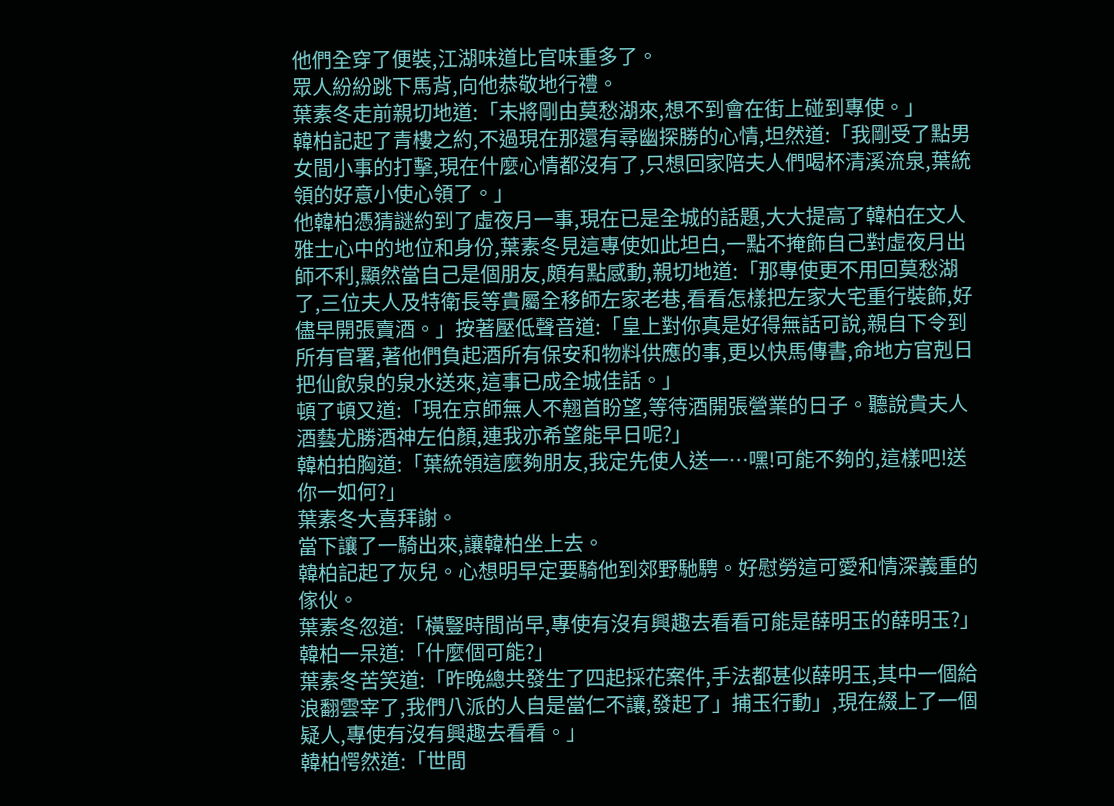他們全穿了便裝,江湖味道比官味重多了。
眾人紛紛跳下馬背,向他恭敬地行禮。
葉素冬走前親切地道:「未將剛由莫愁湖來,想不到會在街上碰到專使。」
韓柏記起了青樓之約,不過現在那還有尋幽探勝的心情,坦然道:「我剛受了點男女間小事的打擊,現在什麼心情都沒有了,只想回家陪夫人們喝杯清溪流泉,葉統領的好意小使心領了。」
他韓柏憑猜謎約到了虛夜月一事,現在已是全城的話題,大大提高了韓柏在文人雅士心中的地位和身份,葉素冬見這專使如此坦白,一點不掩飾自己對虛夜月出師不利,顯然當自己是個朋友,頗有點感動,親切地道:「那專使更不用回莫愁湖了,三位夫人及特衛長等貴屬全移師左家老巷,看看怎樣把左家大宅重行裝飾,好儘早開張賣酒。」按著壓低聲音道:「皇上對你真是好得無話可說,親自下令到所有官署,著他們負起酒所有保安和物料供應的事,更以快馬傳書,命地方官剋日把仙飲泉的泉水送來,這事已成全城佳話。」
頓了頓又道:「現在京師無人不翹首盼望,等待酒開張營業的日子。聽說貴夫人酒藝尤勝酒神左伯顏,連我亦希望能早日呢?」
韓柏拍胸道:「葉統領這麼夠朋友,我定先使人送一…嘿!可能不夠的,這樣吧!送你一如何?」
葉素冬大喜拜謝。
當下讓了一騎出來,讓韓柏坐上去。
韓柏記起了灰兒。心想明早定要騎他到郊野馳騁。好慰勞這可愛和情深義重的傢伙。
葉素冬忽道:「橫豎時間尚早,專使有沒有興趣去看看可能是薛明玉的薛明玉?」
韓柏一呆道:「什麼個可能?」
葉素冬苦笑道:「昨晚總共發生了四起採花案件,手法都甚似薛明玉,其中一個給浪翻雲宰了,我們八派的人自是當仁不讓,發起了」捕玉行動」,現在綴上了一個疑人,專使有沒有興趣去看看。」
韓柏愕然道:「世間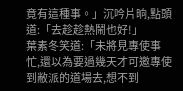竟有這種事。」沉吟片晌,點頭道:「去趁趁熱鬧也好!」
葉素冬笑道:「未將見專使事忙,還以為要過幾天才可邀專使到敝派的道場去,想不到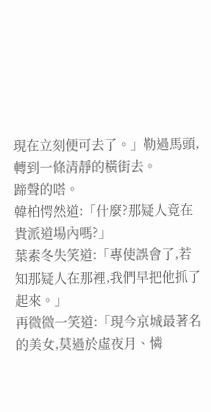現在立刻便可去了。」勒過馬頭,轉到一條清靜的橫街去。
蹄聲的嗒。
韓柏愕然道:「什麼?那疑人竟在貴派道場內嗎?」
葉素冬失笑道:「專使誤會了,若知那疑人在那裡,我們早把他抓了起來。」
再微微一笑道:「現今京城最著名的美女,莫過於虛夜月、憐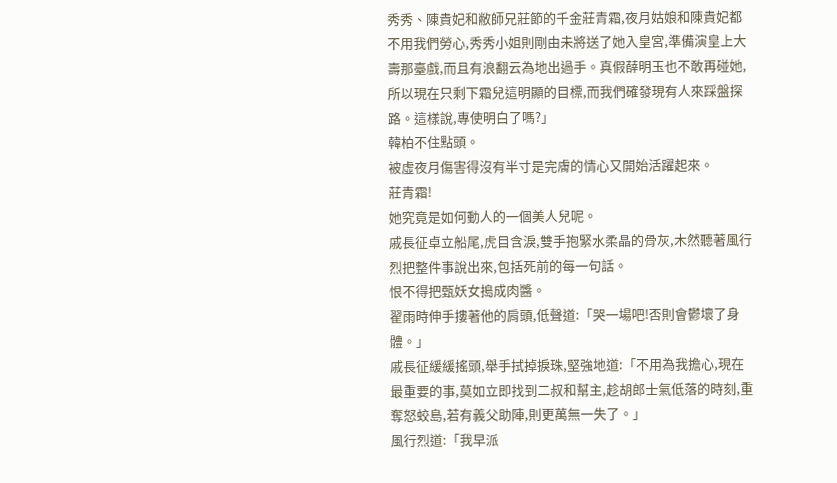秀秀、陳貴妃和敝師兄莊節的千金莊青霜,夜月姑娘和陳貴妃都不用我們勞心,秀秀小姐則剛由未將送了她入皇宮,準備演皇上大壽那臺戲,而且有浪翻云為地出過手。真假薛明玉也不敢再碰她,所以現在只剩下霜兒這明顯的目標,而我們確發現有人來踩盤探路。這樣說,專使明白了嗎?」
韓柏不住點頭。
被虛夜月傷害得沒有半寸是完膚的情心又開始活躍起來。
莊青霜!
她究竟是如何動人的一個美人兒呢。
戚長征卓立船尾,虎目含淚,雙手抱緊水柔晶的骨灰,木然聽著風行烈把整件事說出來,包括死前的每一句話。
恨不得把甄妖女搗成肉醬。
翟雨時伸手摟著他的肩頭,低聲道:「哭一場吧!否則會鬱壞了身體。」
戚長征緩緩搖頭,舉手拭掉捩珠,堅強地道:「不用為我擔心,現在最重要的事,莫如立即找到二叔和幫主,趁胡郎士氣低落的時刻,重奪怒蛟島,若有義父助陣,則更萬無一失了。」
風行烈道:「我早派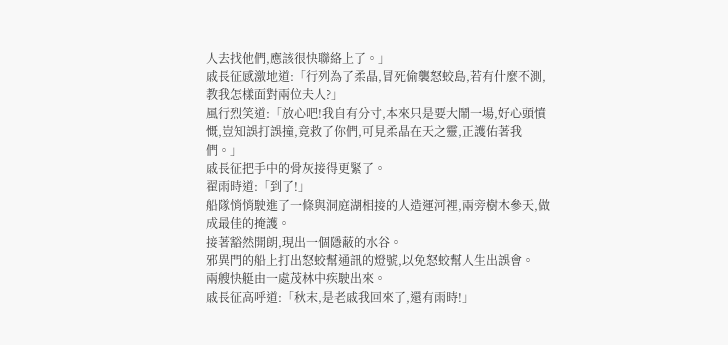人去找他們,應該很快聯絡上了。」
戚長征感激地道:「行列為了柔晶,冒死偷襲怒蛟島,若有什麼不測,教我怎樣面對兩位夫人?」
風行烈笑道:「放心吧!我自有分寸,本來只是要大鬧一場,好心頭憤慨,豈知誤打誤撞,竟救了你們,可見柔晶在天之靈,正護佑著我們。」
戚長征把手中的骨灰接得更緊了。
翟雨時道:「到了!」
船隊悄悄駛進了一條與洞庭湖相接的人造運河裡,兩旁樹木參天,做成最佳的掩護。
接著豁然開朗,現出一個隱蔽的水谷。
邪異門的船上打出怒蛟幫通訊的燈號,以免怒蛟幫人生出誤會。
兩艘快艇由一處茂林中疾駛出來。
戚長征高呼道:「秋末,是老戚我回來了,還有雨時!」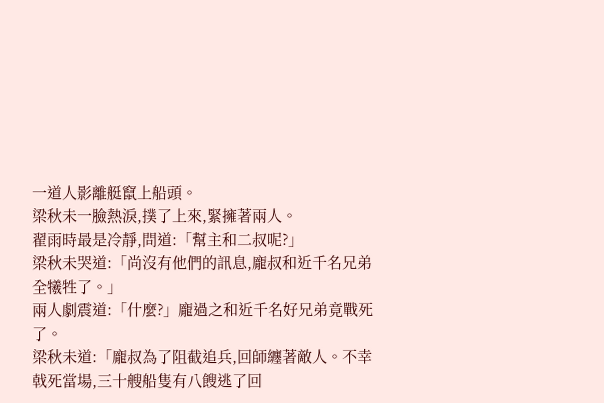一道人影離艇竄上船頭。
梁秋未一臉熱淚,撲了上來,緊擁著兩人。
翟雨時最是冷靜,問道:「幫主和二叔呢?」
梁秋未哭道:「尚沒有他們的訊息,龐叔和近千名兄弟全犧牲了。」
兩人劇震道:「什麼?」龐過之和近千名好兄弟竟戰死了。
梁秋未道:「龐叔為了阻截追兵,回師纏著敵人。不幸戟死當場,三十艘船隻有八餿逃了回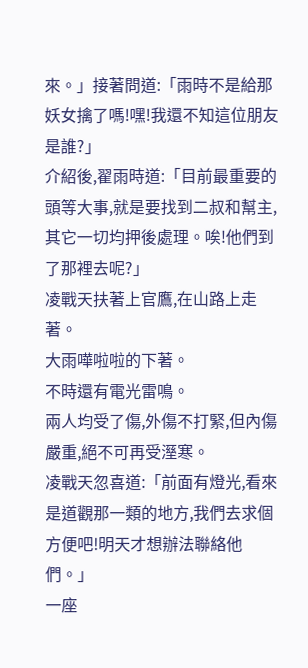來。」接著問道:「雨時不是給那妖女擒了嗎!嘿!我還不知這位朋友是誰?」
介紹後,翟雨時道:「目前最重要的頭等大事,就是要找到二叔和幫主,其它一切均押後處理。唉!他們到了那裡去呢?」
凌戰天扶著上官鷹,在山路上走著。
大雨嘩啦啦的下著。
不時還有電光雷鳴。
兩人均受了傷,外傷不打緊,但內傷嚴重,絕不可再受溼寒。
凌戰天忽喜道:「前面有燈光,看來是道觀那一類的地方,我們去求個方便吧!明天才想辦法聯絡他們。」
一座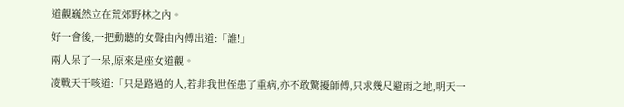道觀巍然立在荒郊野林之內。
好一會後,一把動聽的女聲由內傅出道:「誰!」
兩人呆了一呆,原來是座女道觀。
凌戰天干咳道:「只是路過的人,若非我世侄患了重病,亦不敢驚擾師傅,只求幾尺避雨之地,明天一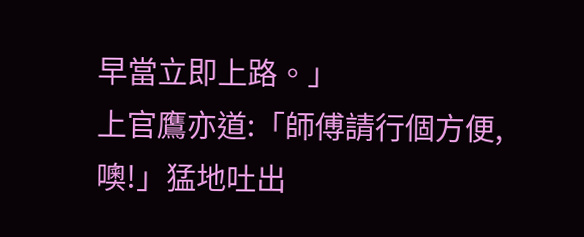早當立即上路。」
上官鷹亦道:「師傅請行個方便,噢!」猛地吐出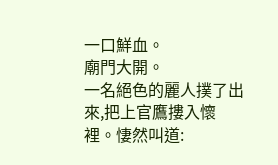一口鮮血。
廟門大開。
一名絕色的麗人撲了出來,把上官鷹摟入懷裡。悽然叫道: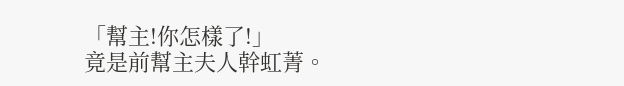「幫主!你怎樣了!」
竟是前幫主夫人幹虹菁。